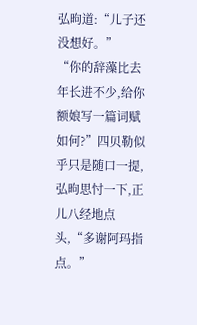弘昫道:“儿子还没想好。”
“你的辞藻比去年长进不少,给你额娘写一篇词赋如何?”四贝勒似乎只是随口一提,弘昫思忖一下,正儿八经地点头,“多谢阿玛指点。”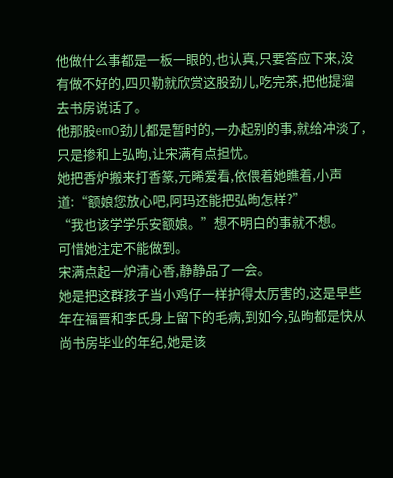他做什么事都是一板一眼的,也认真,只要答应下来,没有做不好的,四贝勒就欣赏这股劲儿,吃完茶,把他提溜去书房说话了。
他那股emO劲儿都是暂时的,一办起别的事,就给冲淡了,只是掺和上弘昫,让宋满有点担忧。
她把香炉搬来打香篆,元晞爱看,依偎着她瞧着,小声道:“额娘您放心吧,阿玛还能把弘昫怎样?”
“我也该学学乐安额娘。”想不明白的事就不想。
可惜她注定不能做到。
宋满点起一炉清心香,静静品了一会。
她是把这群孩子当小鸡仔一样护得太厉害的,这是早些年在福晋和李氏身上留下的毛病,到如今,弘昫都是快从尚书房毕业的年纪,她是该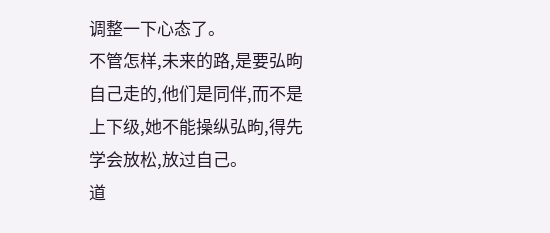调整一下心态了。
不管怎样,未来的路,是要弘昫自己走的,他们是同伴,而不是上下级,她不能操纵弘昫,得先学会放松,放过自己。
道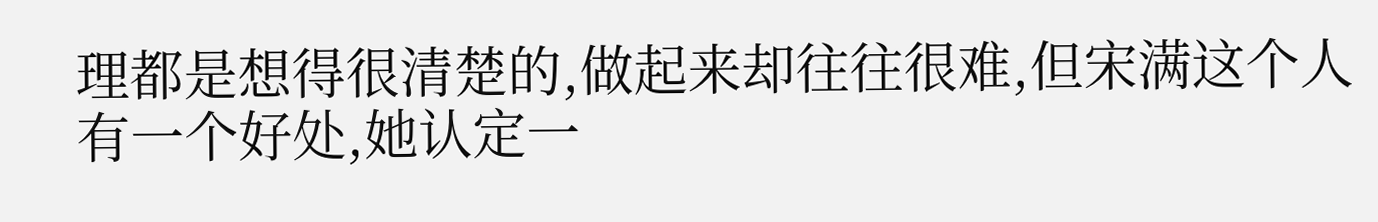理都是想得很清楚的,做起来却往往很难,但宋满这个人有一个好处,她认定一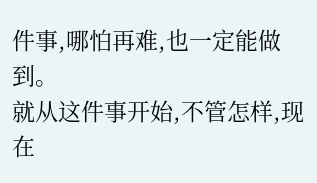件事,哪怕再难,也一定能做到。
就从这件事开始,不管怎样,现在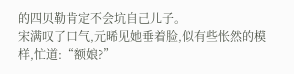的四贝勒肯定不会坑自己儿子。
宋满叹了口气,元晞见她垂着脸,似有些怅然的模样,忙道:“额娘?”